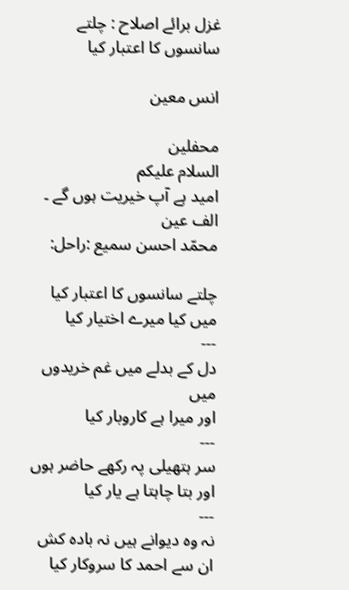غزل برائے اصلاح : چلتے سانسوں کا اعتبار کیا

انس معین

محفلین
السلام علیکم
امید ہے آپ خیریت ہوں گے ۔
الف عین
محمّد احسن سمیع :راحل:

چلتے سانسوں کا اعتبار کیا
میں کیا میرے اختیار کیا
---
دل کے بدلے میں غم خریدوں میں
اور میرا ہے کاروبار کیا
---
سر ہتھیلی پہ رکھے حاضر ہوں
اور بتا چاہتا ہے یار کیا
---
نہ وہ دیوانے ہیں نہ بادہ کش
ان سے احمد کا سروکار کیا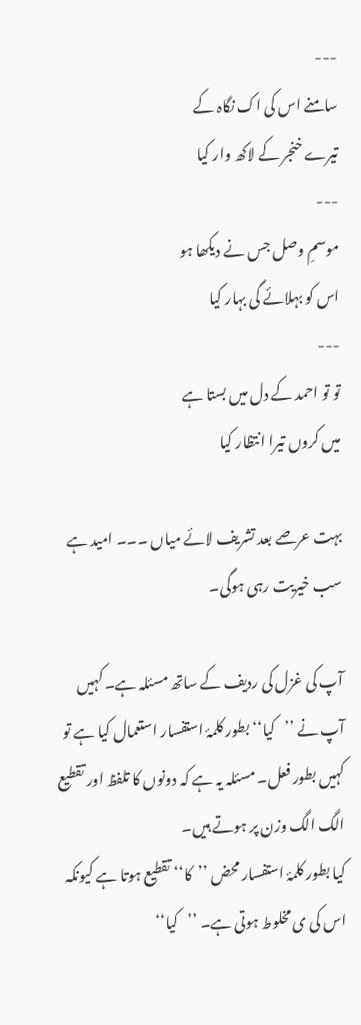---
سامنے اس کی اک نگاہ کے
تیرے خنجر کے لاکھ وار کیا
---
موسمِ وصل جس نے دیکھا ہو
اس کو بہلائے گی بہار کیا
---
تو تو احمد کے دل میں بستا ہے
میں کروں تیرا انتظار کیا

بہت عرصے بعد تشریف لائے میاں ۔۔۔ امید ہے سب خیریت رہی ہوگی۔

آپ کی غزل کی ردیف کے ساتھ مسئلہ ہے۔ کہیں آپ نے ’’کیا‘‘ بطور کلمۂ استفسار استعمال کیا ہے تو کہیں بطور فعل۔ مسئلہ یہ ہے کہ دونوں کا تلفظ اور تقطیع الگ الگ وزن پر ہوتے ہیں۔
کیا بطور کلمۂ استفسار محض ’’کا‘‘ تقطیع ہوتا ہے کیونکہ اس کی ی مخلوط ہوتی ہے۔ ’’کیا‘‘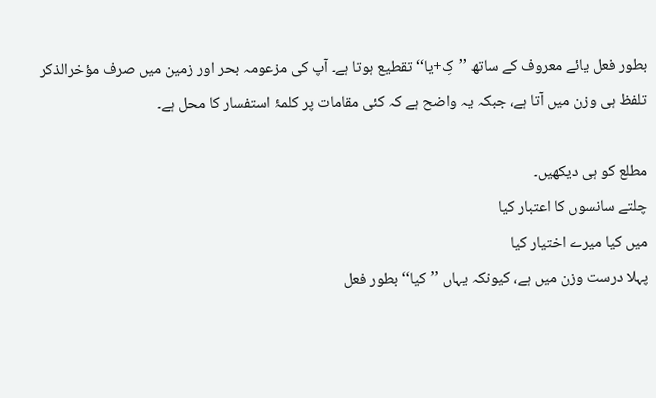بطور فعل یائے معروف کے ساتھ ’’کِ+یا‘‘ تقطیع ہوتا ہے۔ آپ کی مزعومہ بحر اور زمین میں صرف مؤخرالذکر تلفظ ہی وزن میں آتا ہے، جبکہ یہ واضح ہے کہ کئی مقامات پر کلمۂ استفسار کا محل ہے۔

مطلع کو ہی دیکھیں۔
چلتے سانسوں کا اعتبار کیا
میں کیا میرے اختیار کیا
پہلا درست وزن میں ہے، کیونکہ یہاں ’’کیا‘‘ بطور فعل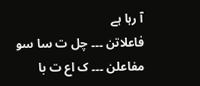آ رہا ہے
فاعلاتن ۔۔۔ چل ت سا سو
مفاعلن ۔۔۔ ک اع ت با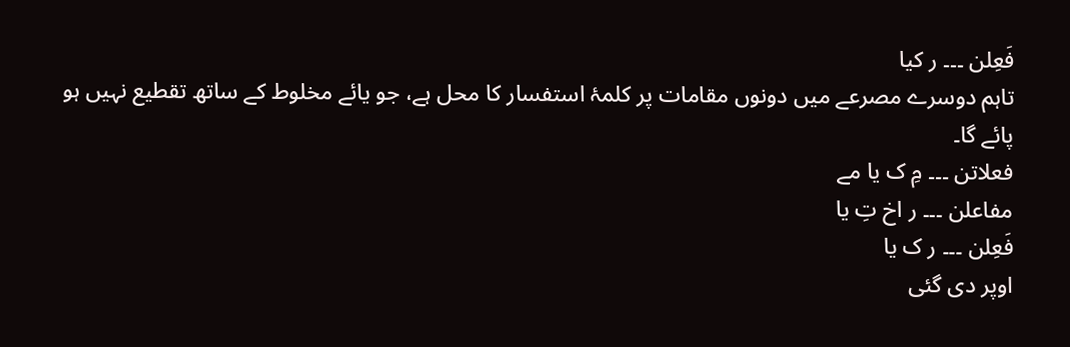فَعِلن ۔۔۔ ر کیا
تاہم دوسرے مصرعے میں دونوں مقامات پر کلمۂ استفسار کا محل ہے، جو یائے مخلوط کے ساتھ تقطیع نہیں ہو پائے گا۔
فعلاتن ۔۔۔ مِ ک یا مے
مفاعلن ۔۔۔ ر اخ تِ یا
فَعِلن ۔۔۔ ر ک یا
اوپر دی گئی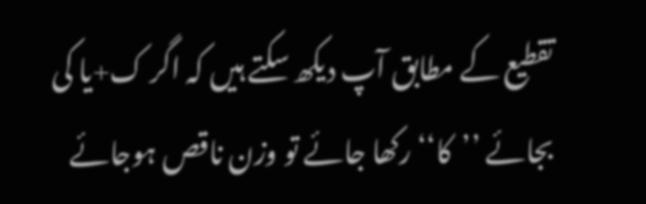تقطیع کے مطابق آپ دیکھ سکتے ہیں کہ اگر ک+یا کی بجائے ’’کا‘‘ رکھا جائے تو وزن ناقص ہوجائے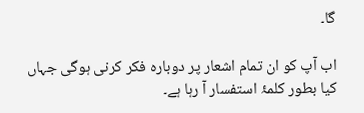گا۔

اب آپ کو ان تمام اشعار پر دوبارہ فکر کرنی ہوگی جہاں کیا بطور کلمۂ استفسار آ رہا ہے۔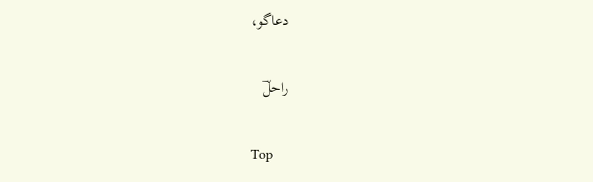دعاگو،

راحلؔ

Top